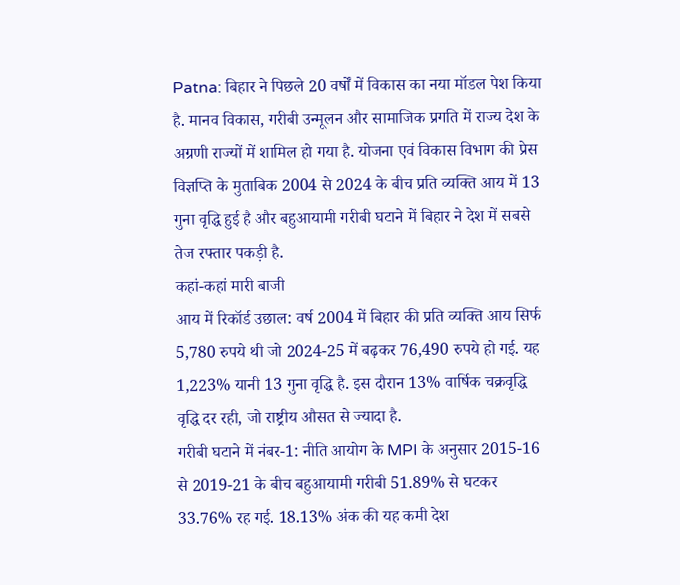Patna: बिहार ने पिछले 20 वर्षों में विकास का नया मॉडल पेश किया है. मानव विकास, गरीबी उन्मूलन और सामाजिक प्रगति में राज्य देश के अग्रणी राज्यों में शामिल हो गया है. योजना एवं विकास विभाग की प्रेस विज्ञप्ति के मुताबिक 2004 से 2024 के बीच प्रति व्यक्ति आय में 13 गुना वृद्धि हुई है और बहुआयामी गरीबी घटाने में बिहार ने देश में सबसे तेज रफ्तार पकड़ी है.
कहां-कहां मारी बाजी
आय में रिकॉर्ड उछाल: वर्ष 2004 में बिहार की प्रति व्यक्ति आय सिर्फ 5,780 रुपये थी जो 2024-25 में बढ़कर 76,490 रुपये हो गई. यह 1,223% यानी 13 गुना वृद्धि है. इस दौरान 13% वार्षिक चक्रवृद्धि वृद्धि दर रही, जो राष्ट्रीय औसत से ज्यादा है.
गरीबी घटाने में नंबर-1: नीति आयोग के MPI के अनुसार 2015-16 से 2019-21 के बीच बहुआयामी गरीबी 51.89% से घटकर 33.76% रह गई. 18.13% अंक की यह कमी देश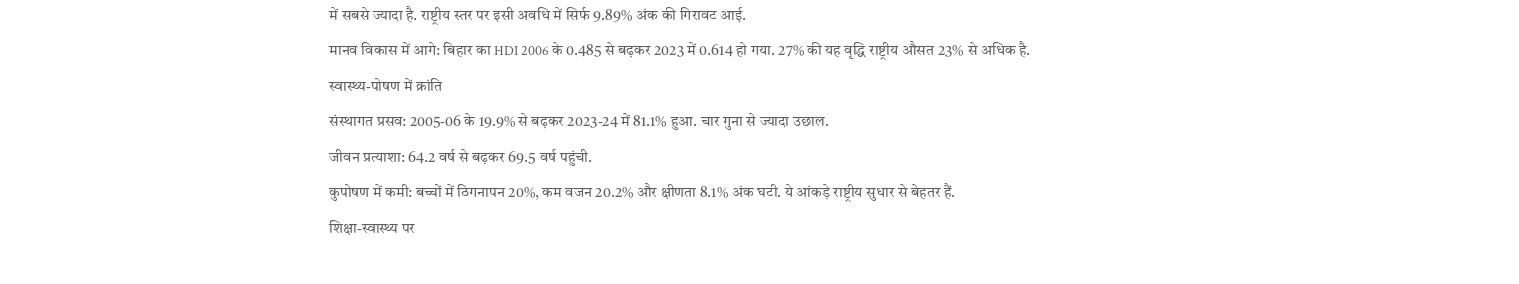में सबसे ज्यादा है. राष्ट्रीय स्तर पर इसी अवधि में सिर्फ 9.89% अंक की गिरावट आई.
मानव विकास में आगे: बिहार का HDI 2006 के 0.485 से बढ़कर 2023 में 0.614 हो गया. 27% की यह वृद्धि राष्ट्रीय औसत 23% से अधिक है.
स्वास्थ्य-पोषण में क्रांति
संस्थागत प्रसव: 2005-06 के 19.9% से बढ़कर 2023-24 में 81.1% हुआ. चार गुना से ज्यादा उछाल.
जीवन प्रत्याशा: 64.2 वर्ष से बढ़कर 69.5 वर्ष पहुंची.
कुपोषण में कमी: बच्चों में ठिगनापन 20%, कम वजन 20.2% और क्षीणता 8.1% अंक घटी. ये आंकड़े राष्ट्रीय सुधार से बेहतर हैं.
शिक्षा-स्वास्थ्य पर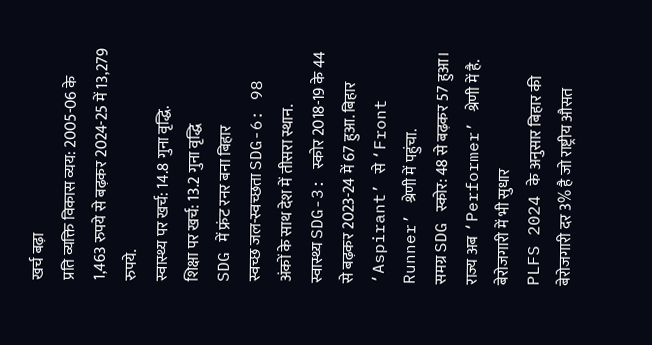खर्च बढ़ा
प्रति व्यक्ति विकास व्यय: 2005-06 के 1,463 रुपये से बढ़कर 2024-25 में 13,279 रुपये.
स्वास्थ्य पर खर्च: 14.8 गुना वृद्धि.
शिक्षा पर खर्च: 13.2 गुना वृद्धि
SDG में फ्रंट रनर बना बिहार
स्वच्छ जल-स्वच्छता SDG-6: 98 अंकों के साथ देश में तीसरा स्थान.
स्वास्थ्य SDG-3: स्कोर 2018-19 के 44 से बढ़कर 2023-24 में 67 हुआ. बिहार ‘Aspirant’ से ‘Front Runner’ श्रेणी में पहुंचा.
समग्र SDG स्कोर: 48 से बढ़कर 57 हुआ। राज्य अब ‘Performer’ श्रेणी में है.
बेरोजगारी में भी सुधार
PLFS 2024 के अनुसार बिहार की बेरोजगारी दर 3% है जो राष्ट्रीय औसत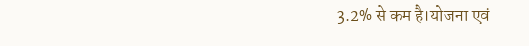3.2% से कम है।योजना एवं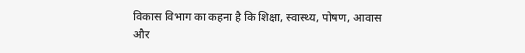विकास विभाग का कहना है कि शिक्षा, स्वास्थ्य, पोषण, आवास और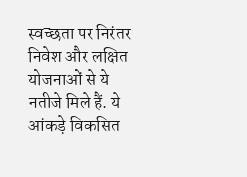स्वच्छता पर निरंतर निवेश और लक्षित योजनाओं से ये नतीजे मिले हैं. ये आंकड़े विकसित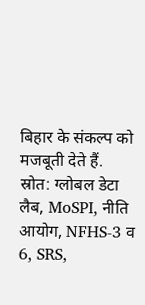बिहार के संकल्प को मजबूती देते हैं.
स्रोत: ग्लोबल डेटा लैब, MoSPI, नीति आयोग, NFHS-3 व 6, SRS,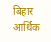बिहार आर्थिक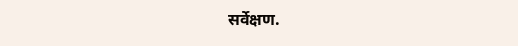सर्वेक्षण.